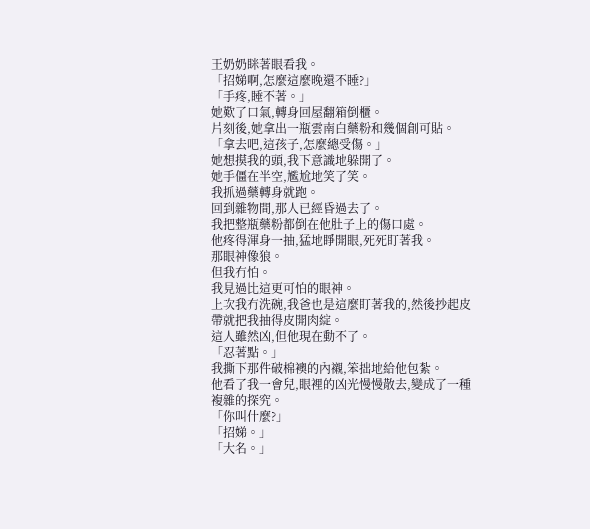王奶奶眯著眼看我。
「招娣啊,怎麼這麼晚還不睡?」
「手疼,睡不著。」
她歎了口氣,轉身回屋翻箱倒櫃。
片刻後,她拿出一瓶雲南白藥粉和幾個創可貼。
「拿去吧,這孩子,怎麼總受傷。」
她想摸我的頭,我下意識地躲開了。
她手僵在半空,尷尬地笑了笑。
我抓過藥轉身就跑。
回到雜物間,那人已經昏過去了。
我把整瓶藥粉都倒在他肚子上的傷口處。
他疼得渾身一抽,猛地睜開眼,死死盯著我。
那眼神像狼。
但我冇怕。
我見過比這更可怕的眼神。
上次我冇洗碗,我爸也是這麼盯著我的,然後抄起皮帶就把我抽得皮開肉綻。
這人雖然凶,但他現在動不了。
「忍著點。」
我撕下那件破棉襖的內襯,笨拙地給他包紮。
他看了我一會兒,眼裡的凶光慢慢散去,變成了一種複雜的探究。
「你叫什麼?」
「招娣。」
「大名。」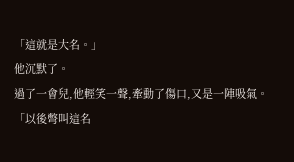「這就是大名。」
他沉默了。
過了一會兒,他輕笑一聲,牽動了傷口,又是一陣吸氣。
「以後彆叫這名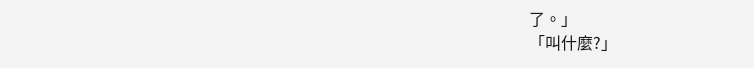了。」
「叫什麼?」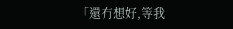「還冇想好,等我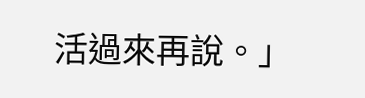活過來再說。」